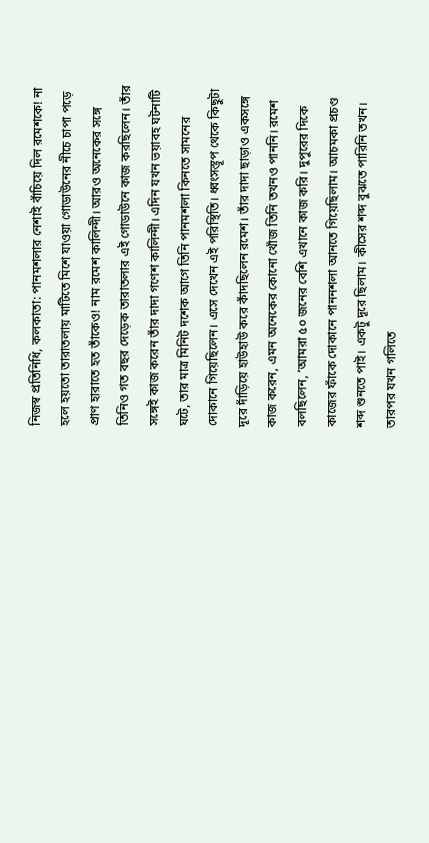নিজস্ব প্রতিনিধি, কলকাতা: পানমশলার নেশাই বাঁচিয়ে দিল রমেশকে! না হলে হয়তো তারাতলায় মাটিতে মিশে যাওয়া গোডাউনের নীচে চাপা পড়ে প্রাণ হারাতে হত তাঁকেও! নাম রমেশ কালিন্দী। আরও অনেকের সঙ্গে তিনিও গত বছর দেড়েক তারাতলার এই গোডাউনে কাজ করছিলেন। তাঁর সঙ্গেই কাজ করেন তাঁর দাদা গণেশ কালিন্দী। এদিন যখন ভয়াবহ ঘটনাটি ঘটে, তার মাত্র মিনিট দশেক আগে তিনি পানমশলা কিনতে সামনের দোকানে গিয়েছিলেন। এসে দেখেন এই পরিস্থিতি। ধ্বংসস্তূপ থেকে কিছুটা দূরে দাঁড়িয়ে হাউহাউ করে কাঁদছিলেন রমেশ। তাঁর দাদা ছাড়াও একসঙ্গে কাজ করেন, এমন অনেকের কোনো খোঁজ তিনি তখনও পাননি। রমেশ বলছিলেন, ‘আমরা ৫০ জনের বেশি এখানে কাজ করি। দুপুরের দিকে কাজের ফাঁকে দোকানে পাননশলা আনতে গিয়েছিলাম। আচমকা প্রচণ্ড শব্দ শুনতে পাই। একটু দূরে ছিলাম। কীসের শব্দ বুঝতে পারিনি তখন। তারপর যখন গলিতে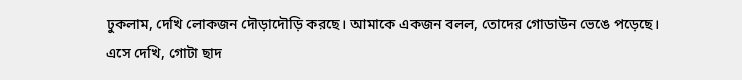ঢুকলাম, দেখি লোকজন দৌড়াদৌড়ি করছে। আমাকে একজন বলল, তোদের গোডাউন ভেঙে পড়েছে। এসে দেখি, গোটা ছাদ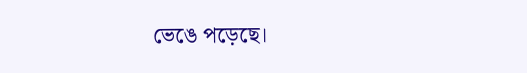ভেঙে পড়েছে।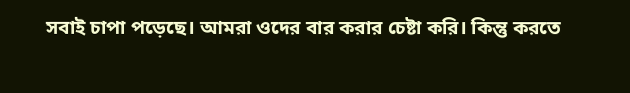সবাই চাপা পড়েছে। আমরা ওদের বার করার চেষ্টা করি। কিন্তু করতে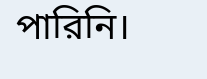পারিনি।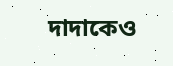দাদাকেও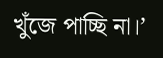খুঁজে পাচ্ছি না।’